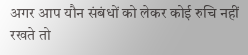अगर आप यौन संबंधों को लेकर कोई रुचि नहीं रखते तो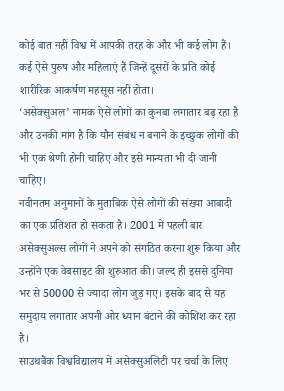कोई बात नहीं विश्व में आपकी तरह के और भी कई लोग हैं। कई ऐसे पुरुष और महिलाएं हैं जिन्हें दूसरों के प्रति कोई शारीरिक आकर्षण महसूस नहीं होता।
‘असेक्सुअल’ नामक ऐसे लोगों का कुनबा लगातार बढ़ रहा है और उनकी मांग है कि यौन संबंध न बनाने के इच्छुक लोगों की भी एक श्रेणी होनी चाहिए और इसे मान्यता भी दी जानी चाहिए।
नवीनतम अनुमानों के मुताबिक ऐसे लोगों की संख्या आबादी का एक प्रतिशत हो सकता है। 2001 में पहली बार असेक्सुअल्स लोगों ने अपने को संगठित करना शुरू किया और उन्होंने एक वेबसाइट की शुरुआत की। जल्द ही इससे दुनिया भर से 50000 से ज्यादा लोग जुड़ गए। इसके बाद से यह समुदाय लगातार अपनी ओर ध्यान बंटाने की कोशिश कर रहा है।
साउथबैंक विश्वविद्यालय में असेक्सुअलिटी पर चर्चा के लिए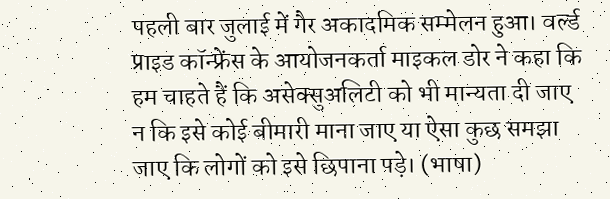पहली बार जुलाई में गैर अकादमिक सम्मेलन हुआ। वर्ल्ड प्राइड कॉन्फ्रेंस के आयोजनकर्ता माइकल डोर ने कहा कि हम चाहते हैं कि असेक्सुअलिटी को भी मान्यता दी जाए न कि इसे कोई बीमारी माना जाए या ऐसा कुछ समझा जाए कि लोगों को इसे छिपाना पड़े। (भाषा)